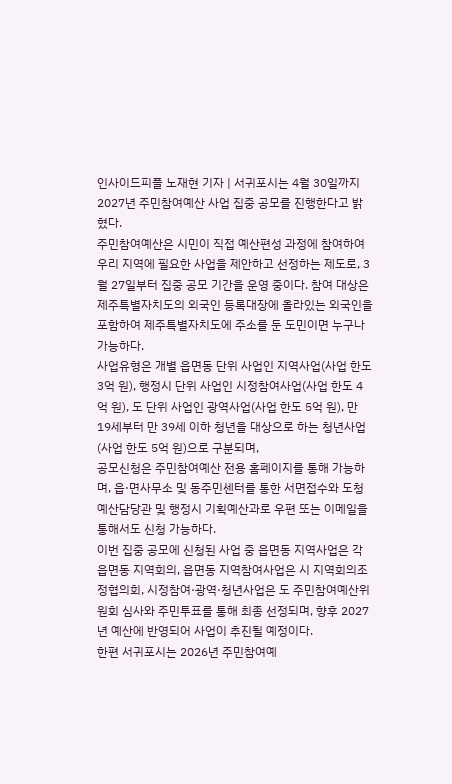인사이드피플 노재현 기자 | 서귀포시는 4월 30일까지 2027년 주민참여예산 사업 집중 공모를 진행한다고 밝혔다.
주민참여예산은 시민이 직접 예산편성 과정에 참여하여 우리 지역에 필요한 사업을 제안하고 선정하는 제도로, 3월 27일부터 집중 공모 기간을 운영 중이다. 참여 대상은 제주특별자치도의 외국인 등록대장에 올라있는 외국인을 포함하여 제주특별자치도에 주소를 둔 도민이면 누구나 가능하다.
사업유형은 개별 읍면동 단위 사업인 지역사업(사업 한도 3억 원), 행정시 단위 사업인 시정참여사업(사업 한도 4억 원), 도 단위 사업인 광역사업(사업 한도 5억 원), 만 19세부터 만 39세 이하 청년을 대상으로 하는 청년사업(사업 한도 5억 원)으로 구분되며,
공모신청은 주민참여예산 전용 홈페이지를 통해 가능하며, 읍·면사무소 및 동주민센터를 통한 서면접수와 도청 예산담당관 및 행정시 기획예산과로 우편 또는 이메일을 통해서도 신청 가능하다.
이번 집중 공모에 신청된 사업 중 읍면동 지역사업은 각 읍면동 지역회의, 읍면동 지역참여사업은 시 지역회의조정협의회, 시정참여·광역·청년사업은 도 주민참여예산위원회 심사와 주민투표를 통해 최종 선정되며, 향후 2027년 예산에 반영되어 사업이 추진될 예정이다.
한편 서귀포시는 2026년 주민참여예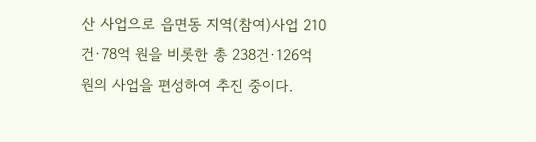산 사업으로 읍면동 지역(참여)사업 210건·78억 원을 비롯한 총 238건·126억 원의 사업을 편성하여 추진 중이다.